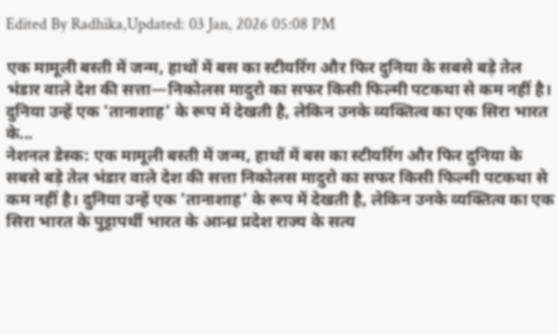Edited By Radhika,Updated: 03 Jan, 2026 05:08 PM

एक मामूली बस्ती में जन्म, हाथों में बस का स्टीयरिंग और फिर दुनिया के सबसे बड़े तेल भंडार वाले देश की सत्ता—निकोलस मादुरो का सफर किसी फिल्मी पटकथा से कम नहीं है। दुनिया उन्हें एक 'तानाशाह' के रूप में देखती है, लेकिन उनके व्यक्तित्व का एक सिरा भारत के...
नेशनल डेस्क: एक मामूली बस्ती में जन्म, हाथों में बस का स्टीयरिंग और फिर दुनिया के सबसे बड़े तेल भंडार वाले देश की सत्ता निकोलस मादुरो का सफर किसी फिल्मी पटकथा से कम नहीं है। दुनिया उन्हें एक 'तानाशाह' के रूप में देखती है, लेकिन उनके व्यक्तित्व का एक सिरा भारत के पुट्टापर्थी भारत के आन्ध्र प्रदेश राज्य के सत्य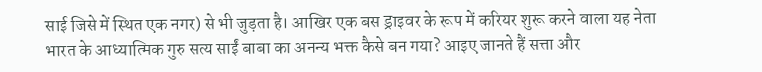साई जिसे में स्थित एक नगर) से भी जुड़ता है। आखिर एक बस ड्राइवर के रूप में करियर शुरू करने वाला यह नेता भारत के आध्यात्मिक गुरु सत्य साईं बाबा का अनन्य भक्त कैसे बन गया? आइए जानते हैं सत्ता और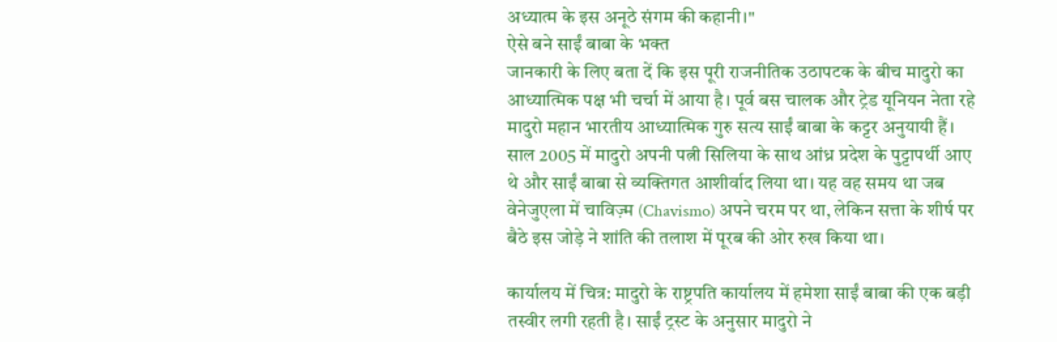अध्यात्म के इस अनूठे संगम की कहानी।"
ऐसे बने साईं बाबा के भक्त
जानकारी के लिए बता दें कि इस पूरी राजनीतिक उठापटक के बीच मादुरो का आध्यात्मिक पक्ष भी चर्चा में आया है। पूर्व बस चालक और ट्रेड यूनियन नेता रहे मादुरो महान भारतीय आध्यात्मिक गुरु सत्य साईं बाबा के कट्टर अनुयायी हैं। साल 2005 में मादुरो अपनी पत्नी सिलिया के साथ आंध्र प्रदेश के पुट्टापर्थी आए थे और साईं बाबा से व्यक्तिगत आशीर्वाद लिया था। यह वह समय था जब वेनेजुएला में चाविज़्म (Chavismo) अपने चरम पर था, लेकिन सत्ता के शीर्ष पर बैठे इस जोड़े ने शांति की तलाश में पूरब की ओर रुख किया था।

कार्यालय में चित्र: मादुरो के राष्ट्रपति कार्यालय में हमेशा साईं बाबा की एक बड़ी तस्वीर लगी रहती है। साईं ट्रस्ट के अनुसार मादुरो ने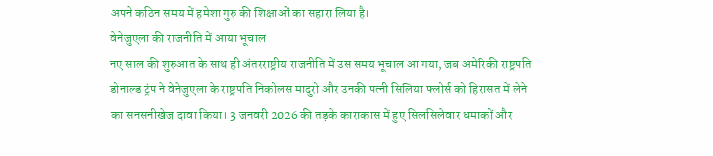अपने कठिन समय में हमेशा गुरु की शिक्षाओं का सहारा लिया है।
वेनेजुएला की राजनीति में आया भूचाल
नए साल की शुरुआत के साथ ही अंतरराष्ट्रीय राजनीति में उस समय भूचाल आ गया, जब अमेरिकी राष्ट्रपति डोनाल्ड ट्रंप ने वेनेजुएला के राष्ट्रपति निकोलस मादुरो और उनकी पत्नी सिलिया फ्लोर्स को हिरासत में लेने का सनसनीखेज दावा किया। 3 जनवरी 2026 की तड़के काराकास में हुए सिलसिलेवार धमाकों और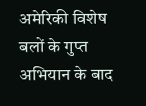अमेरिकी विशेष बलों के गुप्त अभियान के बाद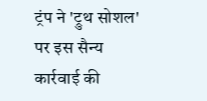ट्रंप ने 'ट्रुथ सोशल' पर इस सैन्य कार्रवाई की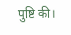पुष्टि की।